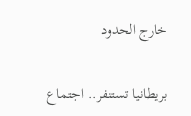خارج الحدود

بريطانيا تستنفر.. اجتماع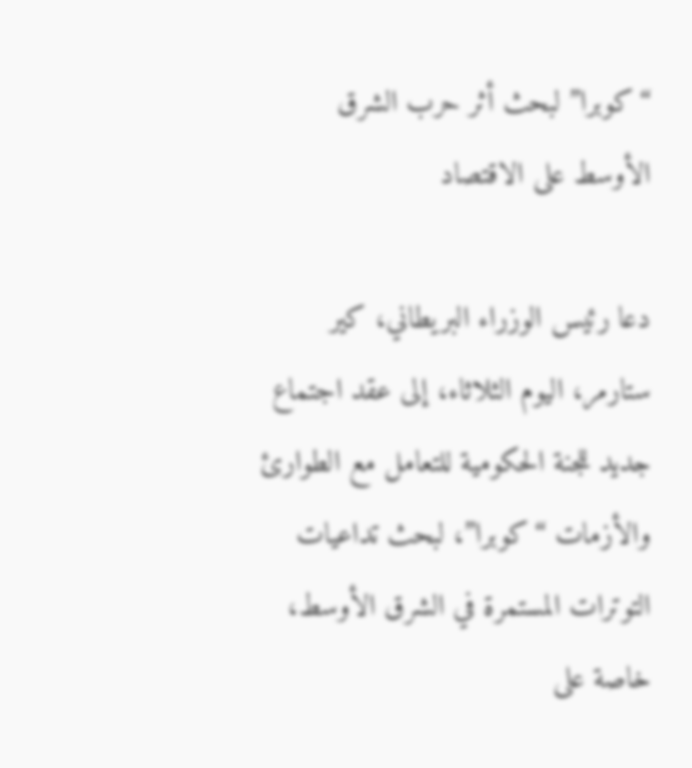“كوبرا” لبحث أثر حرب الشرق الأوسط على الاقتصاد

دعا رئيس الوزراء البريطاني، كير ستارمر، اليوم الثلاثاء، إلى عقد اجتماع جديد للجنة الحكومية للتعامل مع الطوارئ والأزمات “كوبرا”، لبحث تداعيات التوترات المستمرة في الشرق الأوسط، خاصة على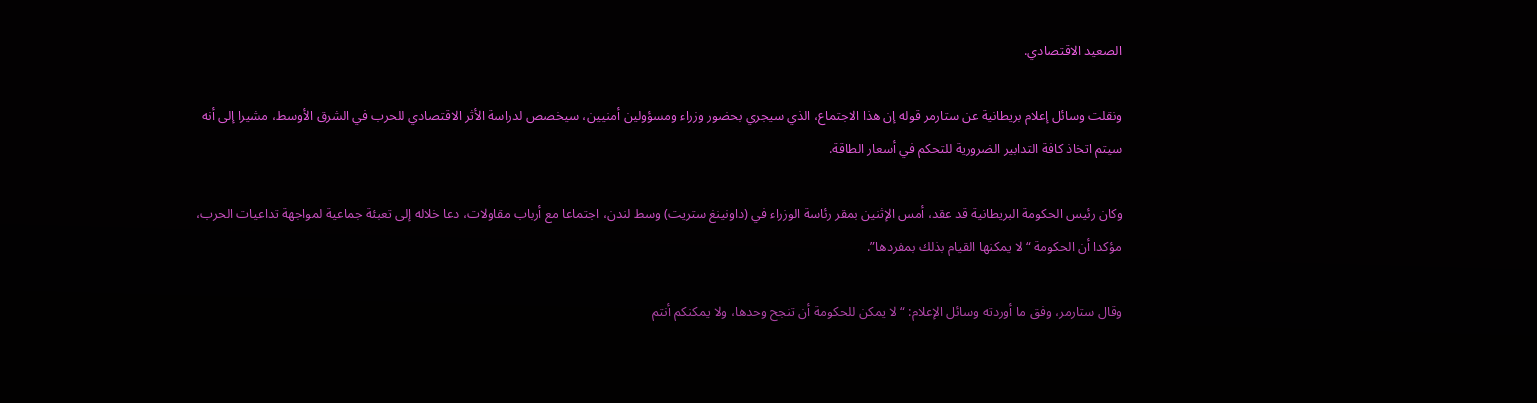الصعيد الاقتصادي.

ونقلت وسائل إعلام بريطانية عن ستارمر قوله إن هذا الاجتماع، الذي سيجري بحضور وزراء ومسؤولين أمنيين، سيخصص لدراسة الأثر الاقتصادي للحرب في الشرق الأوسط، مشيرا إلى أنه سيتم اتخاذ كافة التدابير الضرورية للتحكم في أسعار الطاقة.

وكان رئيس الحكومة البريطانية قد عقد، أمس الإثنين بمقر رئاسة الوزراء في (داونينغ ستريت) وسط لندن، اجتماعا مع أرباب مقاولات، دعا خلاله إلى تعبئة جماعية لمواجهة تداعيات الحرب، مؤكدا أن الحكومة “لا يمكنها القيام بذلك بمفردها”.

وقال ستارمر، وفق ما أوردته وسائل الإعلام: “لا يمكن للحكومة أن تنجح وحدها، ولا يمكنكم أنتم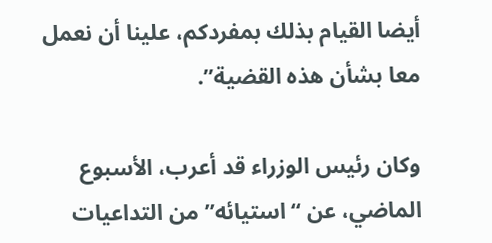أيضا القيام بذلك بمفردكم، علينا أن نعمل معا بشأن هذه القضية”.

وكان رئيس الوزراء قد أعرب، الأسبوع الماضي، عن “استيائه” من التداعيات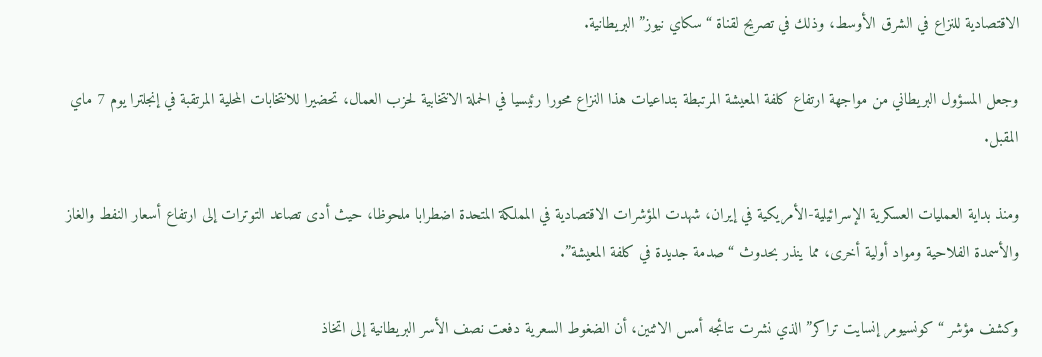الاقتصادية للنزاع في الشرق الأوسط، وذلك في تصريح لقناة “سكاي نيوز” البريطانية.

وجعل المسؤول البريطاني من مواجهة ارتفاع كلفة المعيشة المرتبطة بتداعيات هذا النزاع محورا رئيسيا في الحملة الانتخابية لحزب العمال، تحضيرا للانتخابات المحلية المرتقبة في إنجلترا يوم 7 ماي المقبل.

ومنذ بداية العمليات العسكرية الإسرائيلية-الأمريكية في إيران، شهدت المؤشرات الاقتصادية في المملكة المتحدة اضطرابا ملحوظا، حيث أدى تصاعد التوترات إلى ارتفاع أسعار النفط والغاز والأسمدة الفلاحية ومواد أولية أخرى، مما ينذر بحدوث “صدمة جديدة في كلفة المعيشة”.

وكشف مؤشر “كونسيومر إنسايت تراكر” الذي نشرت نتائجه أمس الاثنين، أن الضغوط السعرية دفعت نصف الأسر البريطانية إلى اتخاذ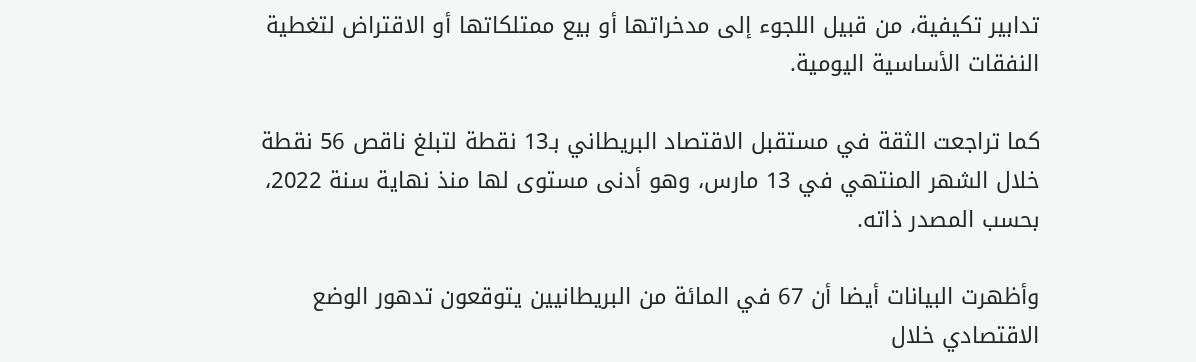تدابير تكيفية، من قبيل اللجوء إلى مدخراتها أو بيع ممتلكاتها أو الاقتراض لتغطية النفقات الأساسية اليومية.

كما تراجعت الثقة في مستقبل الاقتصاد البريطاني بـ13 نقطة لتبلغ ناقص 56 نقطة خلال الشهر المنتهي في 13 مارس، وهو أدنى مستوى لها منذ نهاية سنة 2022، بحسب المصدر ذاته.

وأظهرت البيانات أيضا أن 67 في المائة من البريطانيين يتوقعون تدهور الوضع الاقتصادي خلال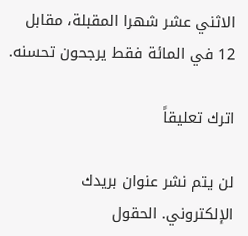الاثني عشر شهرا المقبلة، مقابل 12 في المائة فقط يرجحون تحسنه.

اترك تعليقاً

لن يتم نشر عنوان بريدك الإلكتروني. الحقول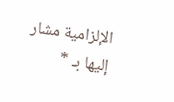الإلزامية مشار إليها بـ *